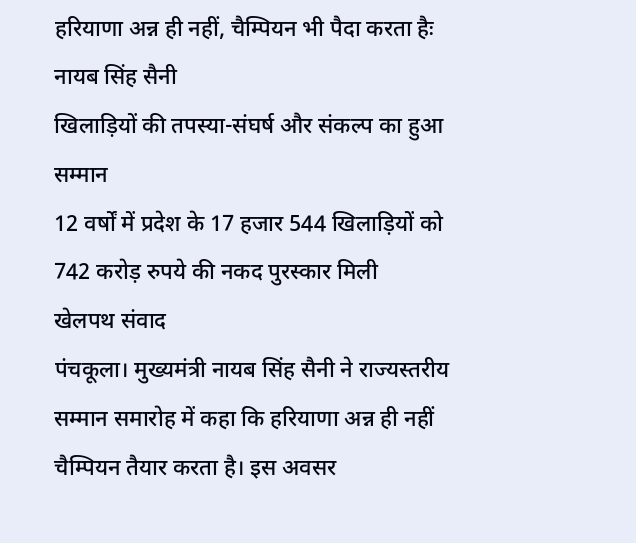हरियाणा अन्न ही नहीं, चैम्पियन भी पैदा करता हैः नायब सिंह सैनी
खिलाड़ियों की तपस्या-संघर्ष और संकल्प का हुआ सम्मान
12 वर्षों में प्रदेश के 17 हजार 544 खिलाड़ियों को 742 करोड़ रुपये की नकद पुरस्कार मिली
खेलपथ संवाद
पंचकूला। मुख्यमंत्री नायब सिंह सैनी ने राज्यस्तरीय सम्मान समारोह में कहा कि हरियाणा अन्न ही नहीं चैम्पियन तैयार करता है। इस अवसर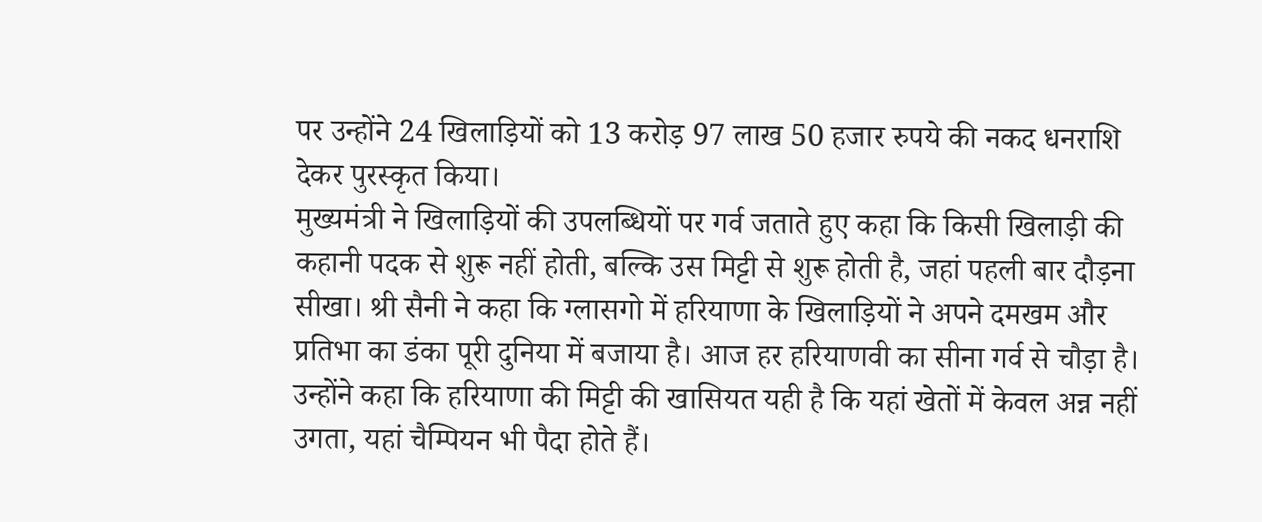पर उन्होंने 24 खिलाड़ियों को 13 करोड़ 97 लाख 50 हजार रुपये की नकद धनराशि देकर पुरस्कृत किया।
मुख्यमंत्री ने खिलाड़ियों की उपलब्धियों पर गर्व जताते हुए कहा कि किसी खिलाड़ी की कहानी पदक से शुरू नहीं होती, बल्कि उस मिट्टी से शुरू होती है, जहां पहली बार दौड़ना सीखा। श्री सैनी ने कहा कि ग्लासगो में हरियाणा के खिलाड़ियों ने अपने दमखम और प्रतिभा का डंका पूरी दुनिया में बजाया है। आज हर हरियाणवी का सीना गर्व से चौड़ा है। उन्होंने कहा कि हरियाणा की मिट्टी की खासियत यही है कि यहां खेतों में केवल अन्न नहीं उगता, यहां चैम्पियन भी पैदा होते हैं।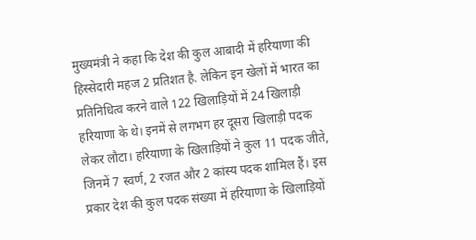मुख्यमंत्री ने कहा कि देश की कुल आबादी में हरियाणा की हिस्सेदारी महज 2 प्रतिशत है. लेकिन इन खेलों में भारत का प्रतिनिधित्व करने वाले 122 खिलाड़ियों में 24 खिलाड़ी हरियाणा के थे। इनमें से लगभग हर दूसरा खिलाड़ी पदक लेकर लौटा। हरियाणा के खिलाड़ियों ने कुल 11 पदक जीते, जिनमें 7 स्वर्ण, 2 रजत और 2 कांस्य पदक शामिल हैं। इस प्रकार देश की कुल पदक संख्या में हरियाणा के खिलाड़ियों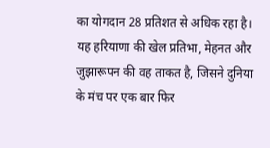का योगदान 28 प्रतिशत से अधिक रहा है।
यह हरियाणा की खेल प्रतिभा, मेहनत और जुझारूपन की वह ताकत है, जिसने दुनिया के मंच पर एक बार फिर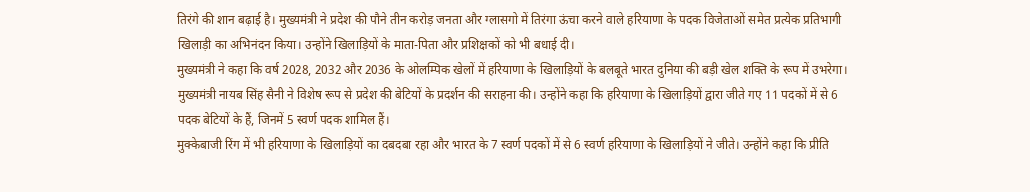तिरंगे की शान बढ़ाई है। मुख्यमंत्री ने प्रदेश की पौने तीन करोड़ जनता और ग्लासगो में तिरंगा ऊंचा करने वाले हरियाणा के पदक विजेताओं समेत प्रत्येक प्रतिभागी खिलाड़ी का अभिनंदन किया। उन्होंने खिलाड़ियों के माता-पिता और प्रशिक्षकों को भी बधाई दी।
मुख्यमंत्री ने कहा कि वर्ष 2028, 2032 और 2036 के ओलम्पिक खेलों में हरियाणा के खिलाड़ियों के बलबूते भारत दुनिया की बड़ी खेल शक्ति के रूप में उभरेगा। मुख्यमंत्री नायब सिंह सैनी ने विशेष रूप से प्रदेश की बेटियों के प्रदर्शन की सराहना की। उन्होंने कहा कि हरियाणा के खिलाड़ियों द्वारा जीते गए 11 पदकों में से 6 पदक बेटियों के हैं, जिनमें 5 स्वर्ण पदक शामिल हैं।
मुक्केबाजी रिंग में भी हरियाणा के खिलाड़ियों का दबदबा रहा और भारत के 7 स्वर्ण पदकों में से 6 स्वर्ण हरियाणा के खिलाड़ियों ने जीते। उन्होंने कहा कि प्रीति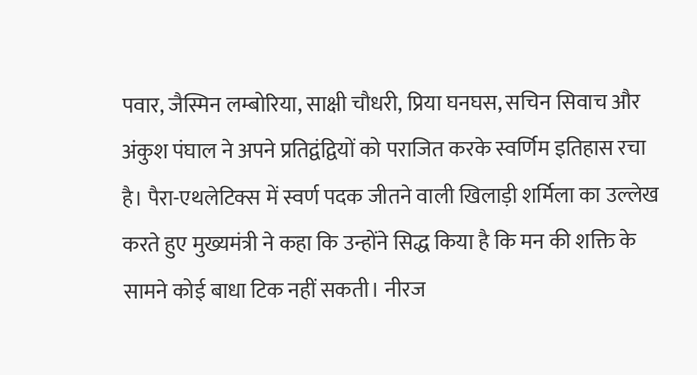पवार, जैस्मिन लम्बोरिया, साक्षी चौधरी, प्रिया घनघस, सचिन सिवाच और अंकुश पंघाल ने अपने प्रतिद्वंद्वियों को पराजित करके स्वर्णिम इतिहास रचा है। पैरा-एथलेटिक्स में स्वर्ण पदक जीतने वाली खिलाड़ी शर्मिला का उल्लेख करते हुए मुख्यमंत्री ने कहा कि उन्होंने सिद्ध किया है कि मन की शक्ति के सामने कोई बाधा टिक नहीं सकती। नीरज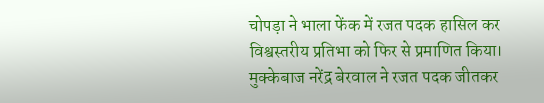चोपड़ा ने भाला फेंक में रजत पदक हासिल कर विश्वस्तरीय प्रतिभा को फिर से प्रमाणित किया। मुक्केबाज नरेंद्र बेरवाल ने रजत पदक जीतकर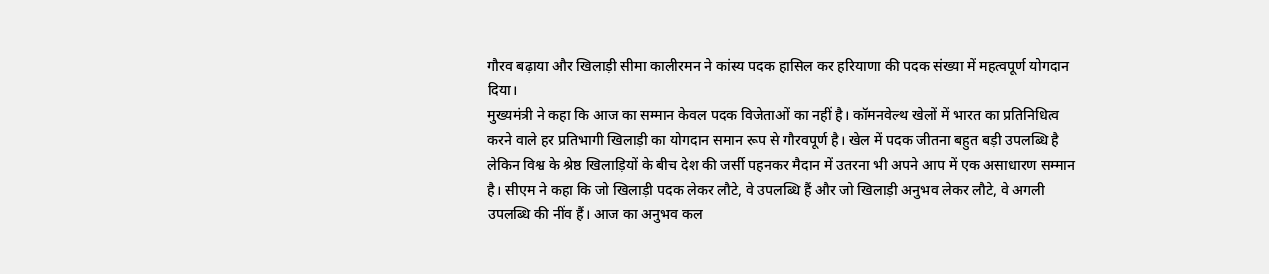गौरव बढ़ाया और खिलाड़ी सीमा कालीरमन ने कांस्य पदक हासिल कर हरियाणा की पदक संख्या में महत्वपूर्ण योगदान दिया।
मुख्यमंत्री ने कहा कि आज का सम्मान केवल पदक विजेताओं का नहीं है। कॉमनवेल्थ खेलों में भारत का प्रतिनिधित्व करने वाले हर प्रतिभागी खिलाड़ी का योगदान समान रूप से गौरवपूर्ण है। खेल में पदक जीतना बहुत बड़ी उपलब्धि है लेकिन विश्व के श्रेष्ठ खिलाड़ियों के बीच देश की जर्सी पहनकर मैदान में उतरना भी अपने आप में एक असाधारण सम्मान है। सीएम ने कहा कि जो खिलाड़ी पदक लेकर लौटे, वे उपलब्धि हैं और जो खिलाड़ी अनुभव लेकर लौटे, वे अगली उपलब्धि की नींव हैं। आज का अनुभव कल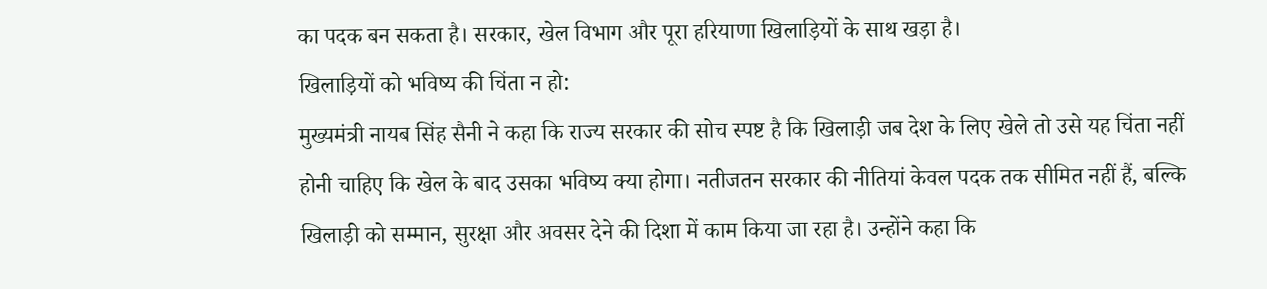का पदक बन सकता है। सरकार, खेल विभाग और पूरा हरियाणा खिलाड़ियों के साथ खड़ा है।
खिलाड़ियों को भविष्य की चिंता न हो:
मुख्यमंत्री नायब सिंह सैनी ने कहा कि राज्य सरकार की सोच स्पष्ट है कि खिलाड़ी जब देश के लिए खेले तो उसे यह चिंता नहीं होनी चाहिए कि खेल के बाद उसका भविष्य क्या होगा। नतीजतन सरकार की नीतियां केवल पदक तक सीमित नहीं हैं, बल्कि खिलाड़ी को सम्मान, सुरक्षा और अवसर देने की दिशा में काम किया जा रहा है। उन्होंने कहा कि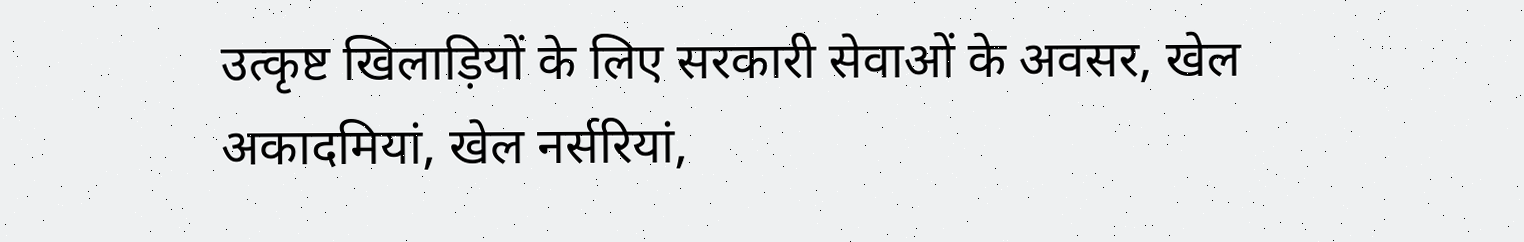उत्कृष्ट खिलाड़ियों के लिए सरकारी सेवाओं के अवसर, खेल अकादमियां, खेल नर्सरियां,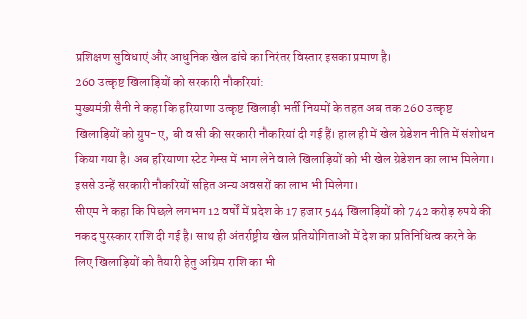प्रशिक्षण सुविधाएं और आधुनिक खेल ढांचे का निरंतर विस्तार इसका प्रमाण है।
260 उत्कृष्ट खिलाड़ियों को सरकारी नौकरियां:
मुख्यमंत्री सैनी ने कहा कि हरियाणा उत्कृष्ट खिलाड़ी भर्ती नियमों के तहत अब तक 260 उत्कृष्ट खिलाड़ियों को ग्रुप-ए, बी व सी की सरकारी नौकरियां दी गई हैं। हाल ही में खेल ग्रेडेशन नीति में संशोधन किया गया है। अब हरियाणा स्टेट गेम्स में भाग लेने वाले खिलाड़ियों को भी खेल ग्रेडेशन का लाभ मिलेगा। इससे उन्हें सरकारी नौकरियों सहित अन्य अवसरों का लाभ भी मिलेगा।
सीएम ने कहा कि पिछले लगभग 12 वर्षों में प्रदेश के 17 हजार 544 खिलाड़ियों को 742 करोड़ रुपये की नकद पुरस्कार राशि दी गई है। साथ ही अंतर्राष्ट्रीय खेल प्रतियोगिताओं में देश का प्रतिनिधित्व करने के लिए खिलाड़ियों को तैयारी हेतु अग्रिम राशि का भी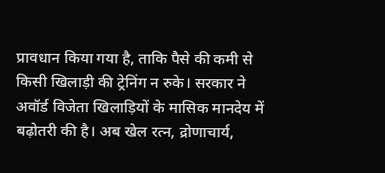प्रावधान किया गया है, ताकि पैसे की कमी से किसी खिलाड़ी की ट्रेनिंग न रुके। सरकार ने अवॉर्ड विजेता खिलाड़ियों के मासिक मानदेय में बढ़ोतरी की है। अब खेल रत्न, द्रोणाचार्य,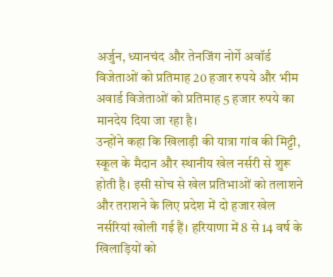अर्जुन, ध्यानचंद और तेनजिंग नोर्गे अवॉर्ड विजेताओं को प्रतिमाह 20 हजार रुपये और भीम अवार्ड विजेताओं को प्रतिमाह 5 हजार रुपये का मानदेय दिया जा रहा है।
उन्होंने कहा कि खिलाड़ी की यात्रा गांव की मिट्टी, स्कूल के मैदान और स्थानीय खेल नर्सरी से शुरू होती है। इसी सोच से खेल प्रतिभाओं को तलाशने और तराशने के लिए प्रदेश में दो हजार खेल नर्सरियां खोली गई हैं। हरियाणा में 8 से 14 वर्ष के खिलाड़ियों को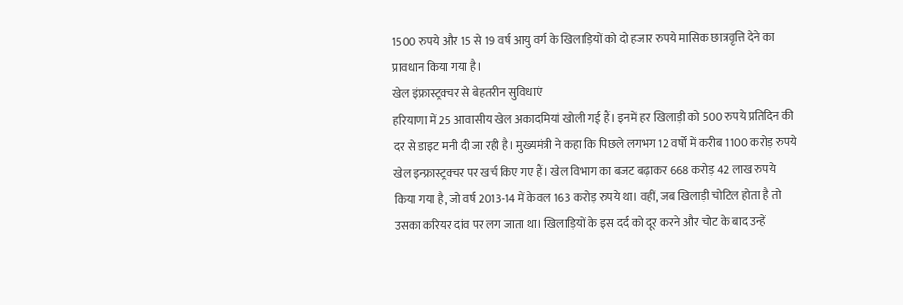1500 रुपये और 15 से 19 वर्ष आयु वर्ग के खिलाड़ियों को दो हजार रुपये मासिक छात्रवृत्ति देने का प्रावधान किया गया है।
खेल इंफ्रास्ट्रक्चर से बेहतरीन सुविधाएं
हरियाणा में 25 आवासीय खेल अकादमियां खोली गई हैं। इनमें हर खिलाड़ी को 500 रुपये प्रतिदिन की दर से डाइट मनी दी जा रही है। मुख्यमंत्री ने कहा कि पिछले लगभग 12 वर्षों में करीब 1100 करोड़ रुपये खेल इन्फ्रास्ट्रक्चर पर खर्च किए गए हैं। खेल विभाग का बजट बढ़ाकर 668 करोड़ 42 लाख रुपये किया गया है, जो वर्ष 2013-14 में केवल 163 करोड़ रुपये था। वहीं, जब खिलाड़ी चोटिल होता है तो उसका करियर दांव पर लग जाता था। खिलाड़ियों के इस दर्द को दूर करने और चोट के बाद उन्हें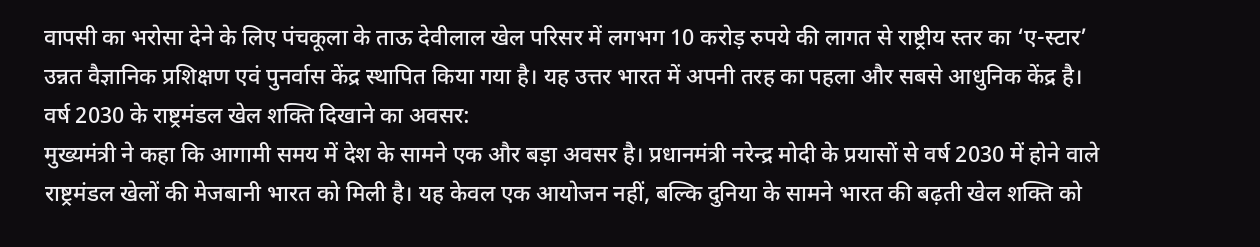वापसी का भरोसा देने के लिए पंचकूला के ताऊ देवीलाल खेल परिसर में लगभग 10 करोड़ रुपये की लागत से राष्ट्रीय स्तर का ‘ए-स्टार’ उन्नत वैज्ञानिक प्रशिक्षण एवं पुनर्वास केंद्र स्थापित किया गया है। यह उत्तर भारत में अपनी तरह का पहला और सबसे आधुनिक केंद्र है।
वर्ष 2030 के राष्ट्रमंडल खेल शक्ति दिखाने का अवसर:
मुख्यमंत्री ने कहा कि आगामी समय में देश के सामने एक और बड़ा अवसर है। प्रधानमंत्री नरेन्द्र मोदी के प्रयासों से वर्ष 2030 में होने वाले राष्ट्रमंडल खेलों की मेजबानी भारत को मिली है। यह केवल एक आयोजन नहीं, बल्कि दुनिया के सामने भारत की बढ़ती खेल शक्ति को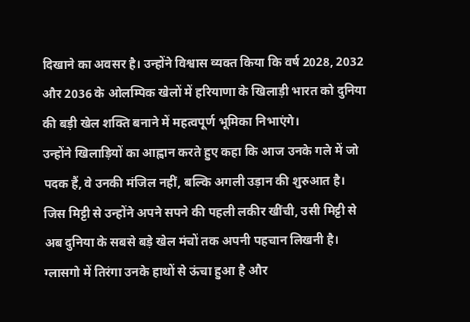दिखाने का अवसर है। उन्होंने विश्वास व्यक्त किया कि वर्ष 2028, 2032 और 2036 के ओलम्पिक खेलों में हरियाणा के खिलाड़ी भारत को दुनिया की बड़ी खेल शक्ति बनाने में महत्वपूर्ण भूमिका निभाएंगे।
उन्होंने खिलाड़ियों का आह्वान करते हुए कहा कि आज उनके गले में जो पदक हैं, वे उनकी मंजिल नहीं, बल्कि अगली उड़ान की शुरुआत है। जिस मिट्टी से उन्होंने अपने सपने की पहली लकीर खींची, उसी मिट्टी से अब दुनिया के सबसे बड़े खेल मंचों तक अपनी पहचान लिखनी है। ग्लासगो में तिरंगा उनके हाथों से ऊंचा हुआ है और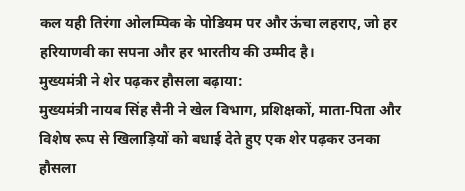कल यही तिरंगा ओलम्पिक के पोडियम पर और ऊंचा लहराए, जो हर हरियाणवी का सपना और हर भारतीय की उम्मीद है।
मुख्यमंत्री ने शेर पढ़कर हौसला बढ़ाया:
मुख्यमंत्री नायब सिंह सैनी ने खेल विभाग, प्रशिक्षकों, माता-पिता और विशेष रूप से खिलाड़ियों को बधाई देते हुए एक शेर पढ़कर उनका हौसला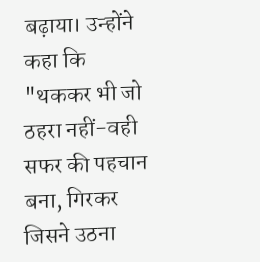बढ़ाया। उन्होंने कहा कि "थककर भी जो ठहरा नहीं-वही सफर की पहचान बना, गिरकर जिसने उठना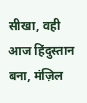सीखा, वही आज हिंदुस्तान बना, मंज़िल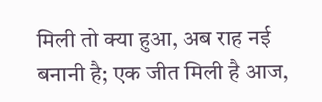मिली तो क्या हुआ, अब राह नई बनानी है; एक जीत मिली है आज,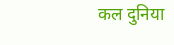कल दुनिया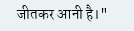जीतकर आनी है।"